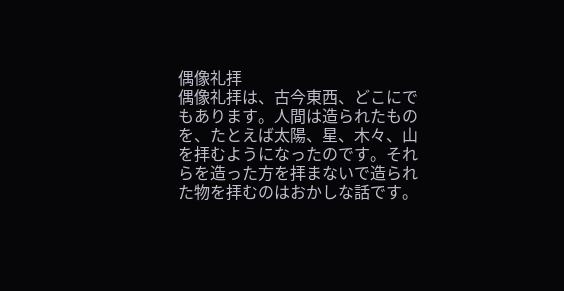偶像礼拝
偶像礼拝は、古今東西、どこにでもあります。人間は造られたものを、たとえば太陽、星、木々、山を拝むようになったのです。それらを造った方を拝まないで造られた物を拝むのはおかしな話です。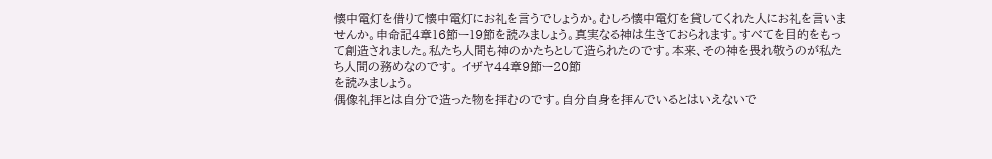懐中電灯を借りて懐中電灯にお礼を言うでしょうか。むしろ懐中電灯を貸してくれた人にお礼を言いませんか。申命記4章16節ー19節を読みましょう。真実なる神は生きておられます。すべてを目的をもって創造されました。私たち人間も神のかたちとして造られたのです。本来、その神を畏れ敬うのが私たち人間の務めなのです。 イザヤ44章9節ー20節
を読みましょう。
偶像礼拝とは自分で造った物を拝むのです。自分自身を拝んでいるとはいえないで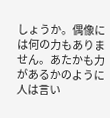しょうか。偶像には何の力もありません。あたかも力があるかのように人は言い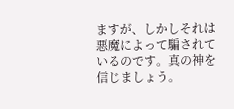ますが、しかしそれは悪魔によって騙されているのです。真の神を信じましょう。